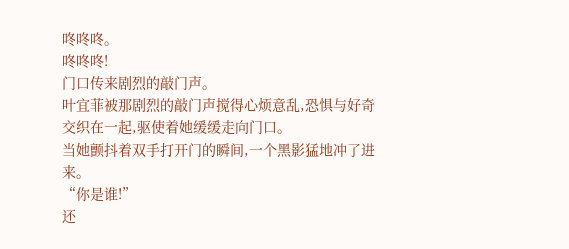咚咚咚。
咚咚咚!
门口传来剧烈的敲门声。
叶宜菲被那剧烈的敲门声搅得心烦意乱,恐惧与好奇交织在一起,驱使着她缓缓走向门口。
当她颤抖着双手打开门的瞬间,一个黑影猛地冲了进来。
“你是谁!”
还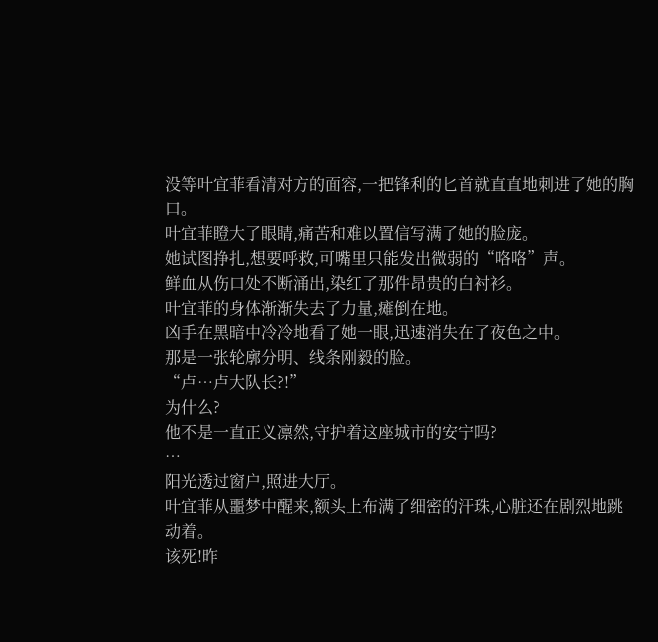没等叶宜菲看清对方的面容,一把锋利的匕首就直直地刺进了她的胸口。
叶宜菲瞪大了眼睛,痛苦和难以置信写满了她的脸庞。
她试图挣扎,想要呼救,可嘴里只能发出微弱的“咯咯”声。
鲜血从伤口处不断涌出,染红了那件昂贵的白衬衫。
叶宜菲的身体渐渐失去了力量,瘫倒在地。
凶手在黑暗中冷冷地看了她一眼,迅速消失在了夜色之中。
那是一张轮廓分明、线条刚毅的脸。
“卢…卢大队长?!”
为什么?
他不是一直正义凛然,守护着这座城市的安宁吗?
…
阳光透过窗户,照进大厅。
叶宜菲从噩梦中醒来,额头上布满了细密的汗珠,心脏还在剧烈地跳动着。
该死!昨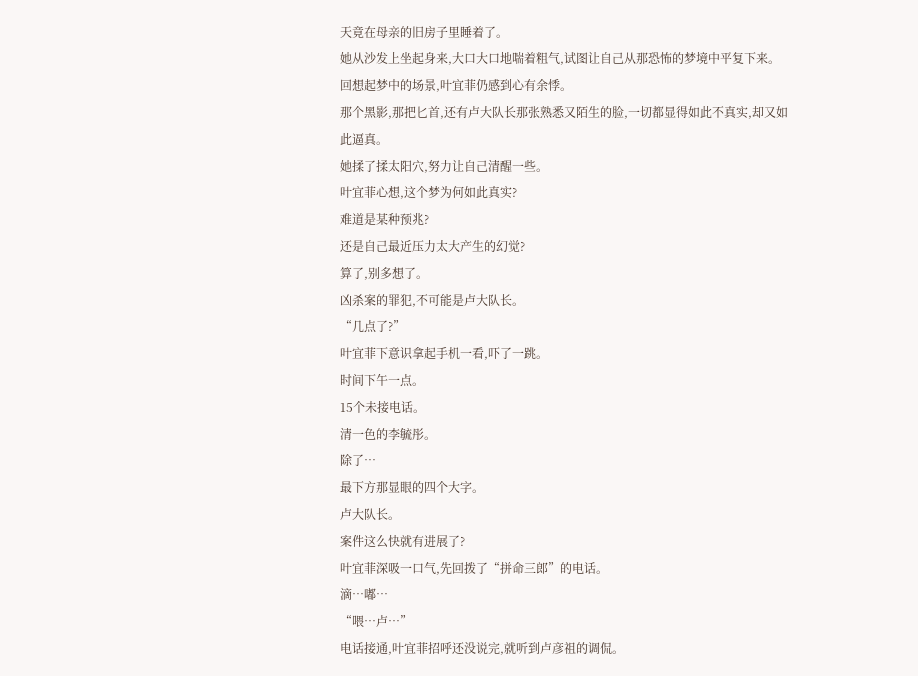天竟在母亲的旧房子里睡着了。
她从沙发上坐起身来,大口大口地喘着粗气,试图让自己从那恐怖的梦境中平复下来。
回想起梦中的场景,叶宜菲仍感到心有余悸。
那个黑影,那把匕首,还有卢大队长那张熟悉又陌生的脸,一切都显得如此不真实,却又如此逼真。
她揉了揉太阳穴,努力让自己清醒一些。
叶宜菲心想,这个梦为何如此真实?
难道是某种预兆?
还是自己最近压力太大产生的幻觉?
算了,别多想了。
凶杀案的罪犯,不可能是卢大队长。
“几点了?”
叶宜菲下意识拿起手机一看,吓了一跳。
时间下午一点。
15个未接电话。
清一色的李毓彤。
除了…
最下方那显眼的四个大字。
卢大队长。
案件这么快就有进展了?
叶宜菲深吸一口气,先回拨了“拼命三郎”的电话。
滴…嘟…
“喂…卢…”
电话接通,叶宜菲招呼还没说完,就听到卢彦祖的调侃。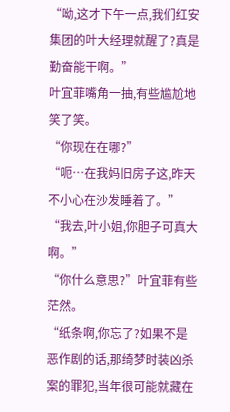“呦,这才下午一点,我们红安集团的叶大经理就醒了?真是勤奋能干啊。”
叶宜菲嘴角一抽,有些尴尬地笑了笑。
“你现在在哪?”
“呃…在我妈旧房子这,昨天不小心在沙发睡着了。”
“我去,叶小姐,你胆子可真大啊。”
“你什么意思?”叶宜菲有些茫然。
“纸条啊,你忘了?如果不是恶作剧的话,那绮梦时装凶杀案的罪犯,当年很可能就藏在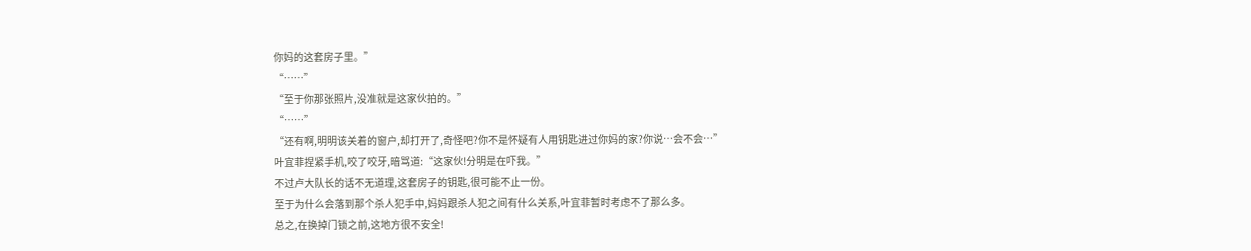你妈的这套房子里。”
“……”
“至于你那张照片,没准就是这家伙拍的。”
“……”
“还有啊,明明该关着的窗户,却打开了,奇怪吧?你不是怀疑有人用钥匙进过你妈的家?你说…会不会…”
叶宜菲捏紧手机,咬了咬牙,暗骂道:“这家伙!分明是在吓我。”
不过卢大队长的话不无道理,这套房子的钥匙,很可能不止一份。
至于为什么会落到那个杀人犯手中,妈妈跟杀人犯之间有什么关系,叶宜菲暂时考虑不了那么多。
总之,在换掉门锁之前,这地方很不安全!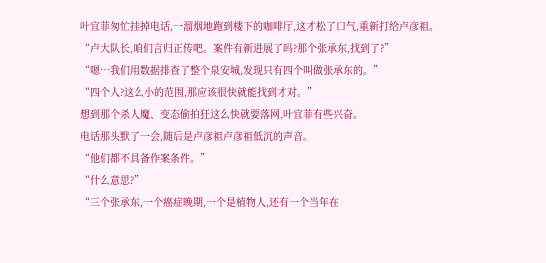叶宜菲匆忙挂掉电话,一溜烟地跑到楼下的咖啡厅,这才松了口气,重新打给卢彦祖。
“卢大队长,咱们言归正传吧。案件有新进展了吗?那个张承东,找到了?”
“嗯…我们用数据排查了整个泉安城,发现只有四个叫做张承东的。”
“四个人?这么小的范围,那应该很快就能找到才对。”
想到那个杀人魔、变态偷拍狂这么快就要落网,叶宜菲有些兴奋。
电话那头默了一会,随后是卢彦祖卢彦祖低沉的声音。
“他们都不具备作案条件。”
“什么意思?”
“三个张承东,一个癌症晚期,一个是植物人,还有一个当年在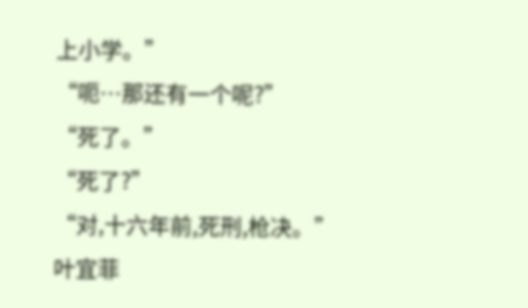上小学。”
“呃…那还有一个呢?”
“死了。”
“死了?”
“对,十六年前,死刑,枪决。”
叶宜菲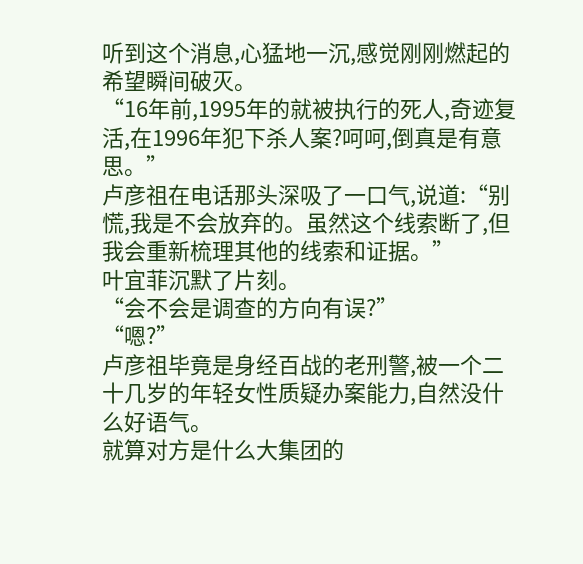听到这个消息,心猛地一沉,感觉刚刚燃起的希望瞬间破灭。
“16年前,1995年的就被执行的死人,奇迹复活,在1996年犯下杀人案?呵呵,倒真是有意思。”
卢彦祖在电话那头深吸了一口气,说道:“别慌,我是不会放弃的。虽然这个线索断了,但我会重新梳理其他的线索和证据。”
叶宜菲沉默了片刻。
“会不会是调查的方向有误?”
“嗯?”
卢彦祖毕竟是身经百战的老刑警,被一个二十几岁的年轻女性质疑办案能力,自然没什么好语气。
就算对方是什么大集团的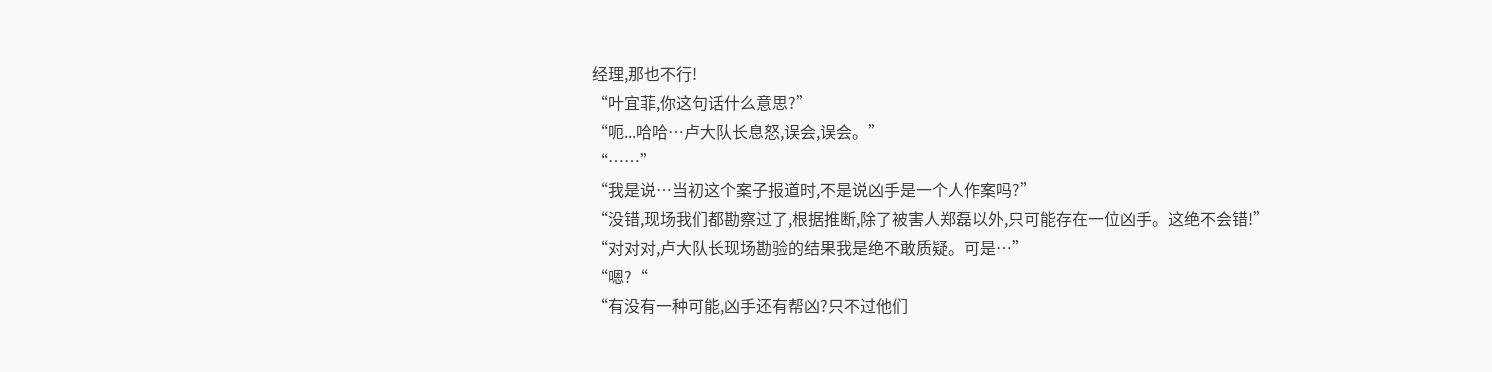经理,那也不行!
“叶宜菲,你这句话什么意思?”
“呃...哈哈…卢大队长息怒,误会,误会。”
“……”
“我是说…当初这个案子报道时,不是说凶手是一个人作案吗?”
“没错,现场我们都勘察过了,根据推断,除了被害人郑磊以外,只可能存在一位凶手。这绝不会错!”
“对对对,卢大队长现场勘验的结果我是绝不敢质疑。可是…”
“嗯?“
“有没有一种可能,凶手还有帮凶?只不过他们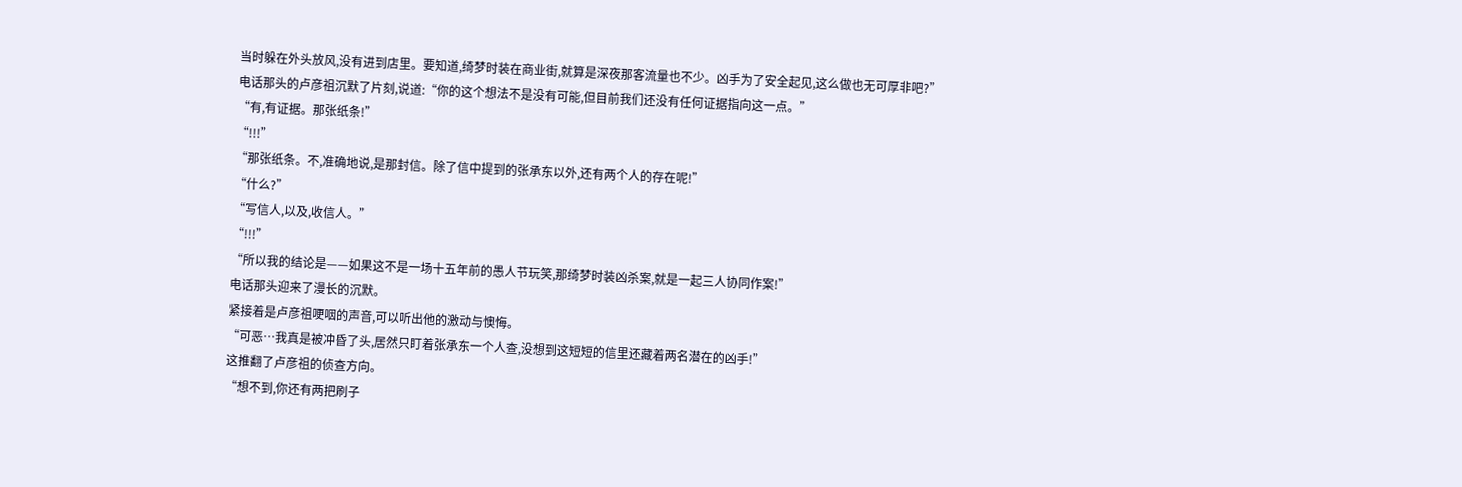当时躲在外头放风,没有进到店里。要知道,绮梦时装在商业街,就算是深夜那客流量也不少。凶手为了安全起见,这么做也无可厚非吧?”
电话那头的卢彦祖沉默了片刻,说道:“你的这个想法不是没有可能,但目前我们还没有任何证据指向这一点。”
“有,有证据。那张纸条!”
“!!!”
“那张纸条。不,准确地说,是那封信。除了信中提到的张承东以外,还有两个人的存在呢!”
“什么?”
“写信人,以及,收信人。”
“!!!”
“所以我的结论是——如果这不是一场十五年前的愚人节玩笑,那绮梦时装凶杀案,就是一起三人协同作案!”
电话那头迎来了漫长的沉默。
紧接着是卢彦祖哽咽的声音,可以听出他的激动与懊悔。
“可恶…我真是被冲昏了头,居然只盯着张承东一个人查,没想到这短短的信里还藏着两名潜在的凶手!”
这推翻了卢彦祖的侦查方向。
“想不到,你还有两把刷子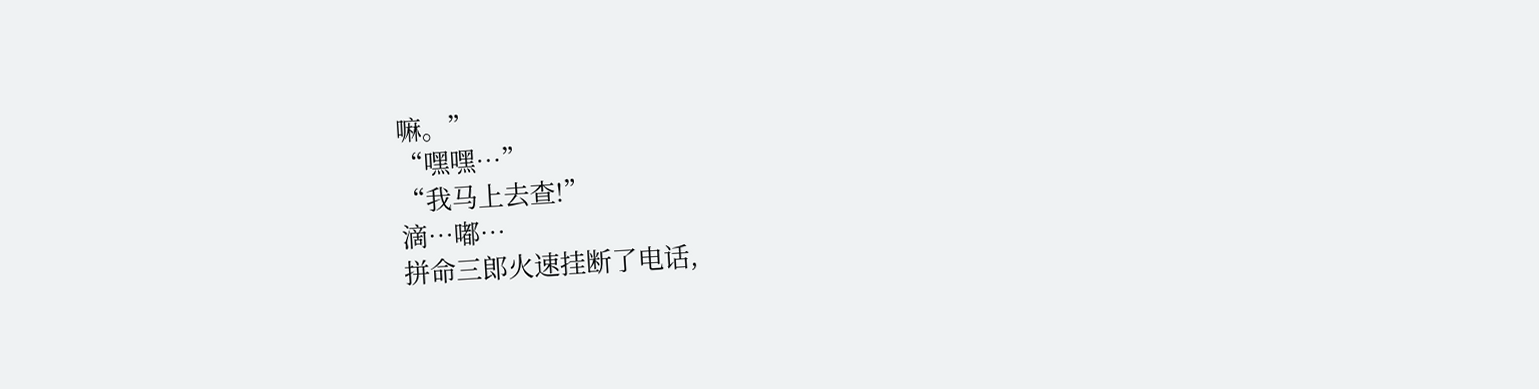嘛。”
“嘿嘿…”
“我马上去查!”
滴…嘟…
拼命三郎火速挂断了电话,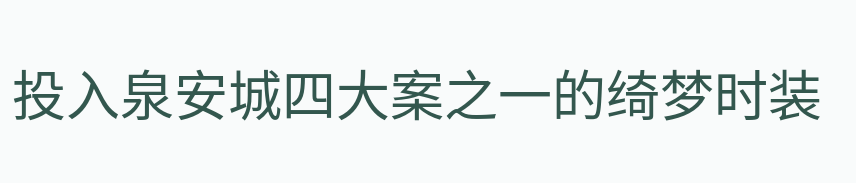投入泉安城四大案之一的绮梦时装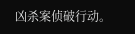凶杀案侦破行动。